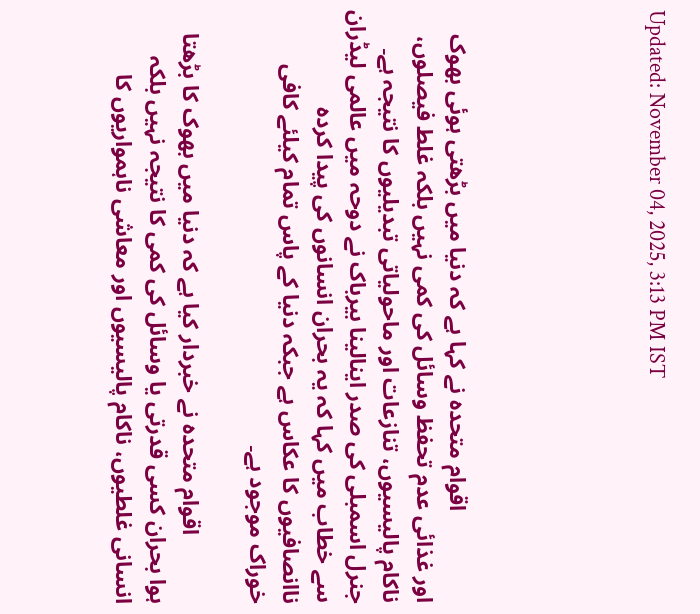Updated: November 04, 2025, 3:13 PM IST





                اقوام متحدہ نے کہا ہے کہ دنیا میں بڑھتی ہوئی بھوک اور غذائی عدم تحفظ وسائل کی کمی نہیں بلکہ غلط فیصلوں، ناکام پالیسیوں، تنازعات اور ماحولیاتی تبدیلیوں کا نتیجہ ہے۔ جنرل اسمبلی کی صدر اینالینا بیرباک نے دوحہ میں عالمی لیڈران سے خطاب میں کہا کہ یہ بحران انسانوں کی پیدا کردہ ناانصافیوں کا عکاس ہے جبکہ دنیا کے پاس تمام کیلئے کافی خوراک موجود ہے۔

            اقوام متحدہ نے خبردار کیا ہے کہ دنیا میں بھوک کا بڑھتا ہوا بحران کسی قدرتی یا وسائل کی کمی کا نتیجہ نہیں بلکہ انسانی غلطیوں، ناکام پالیسیوں اور معاشی ناہمواریوں کا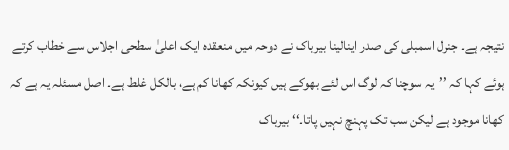نتیجہ ہے۔ جنرل اسمبلی کی صدر اینالینا بیرباک نے دوحہ میں منعقدہ ایک اعلیٰ سطحی اجلاس سے خطاب کرتے ہوئے کہا کہ ’’یہ سوچنا کہ لوگ اس لئے بھوکے ہیں کیونکہ کھانا کم ہے، بالکل غلط ہے۔ اصل مسئلہ یہ ہے کہ کھانا موجود ہے لیکن سب تک پہنچ نہیں پاتا۔‘‘ بیرباک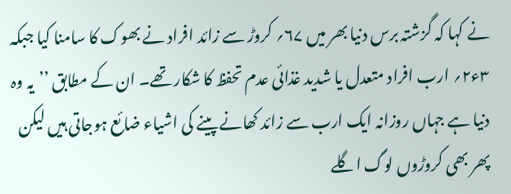نے کہا کہ گزشتہ برس دنیا بھر میں ۶۷؍ کروڑ سے زائد افراد نے بھوک کا سامنا کیا جبکہ ۳ء۲؍ ارب افراد متعدل یا شدید غذائی عدم تحفظ کا شکار تھے۔ ان کے مطابق ’’یہ وہ دنیا ہے جہاں روزانہ ایک ارب سے زائد کھانے پینے کی اشیاء ضائع ہوجاتی ہیں لیکن پھر بھی کروڑوں لوگ اگلے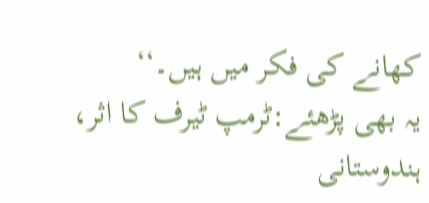کھانے کی فکر میں ہیں۔‘‘
یہ بھی پڑھئے:ٹرمپ ٹیرف کا اثر، ہندوستانی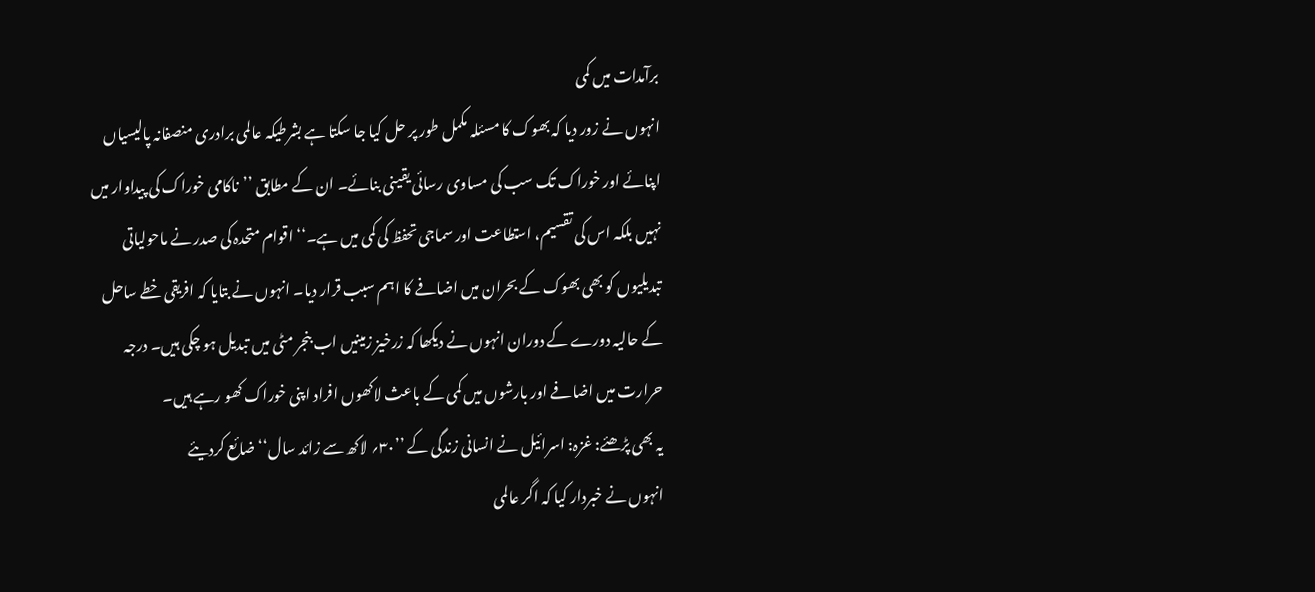برآمدات میں کمی
انہوں نے زور دیا کہ بھوک کا مسئلہ مکمل طور پر حل کیا جا سکتا ہے بشرطیکہ عالمی برادری منصفانہ پالیسیاں اپنائے اور خوراک تک سب کی مساوی رسائی یقینی بنائے۔ ان کے مطابق ’’ناکامی خوراک کی پیداوار میں نہیں بلکہ اس کی تقسیم، استطاعت اور سماجی تحفظ کی کمی میں ہے۔‘‘ اقوام متحدہ کی صدر نے ماحولیاتی تبدیلیوں کو بھی بھوک کے بحران میں اضافے کا اہم سبب قرار دیا۔ انہوں نے بتایا کہ افریقی خطے ساحل کے حالیہ دورے کے دوران انہوں نے دیکھا کہ زرخیز زمینیں اب بنجر مٹی میں تبدیل ہو چکی ہیں۔ درجہ حرارت میں اضافے اور بارشوں میں کمی کے باعث لاکھوں افراد اپنی خوراک کھو رہے ہیں۔
یہ بھی پڑھئے: غزہ: اسرائیل نے انسانی زندگی کے ’’۳۰؍ لاکھ سے زائد سال‘‘ ضائع کردیئے
انہوں نے خبردار کیا کہ اگر عالمی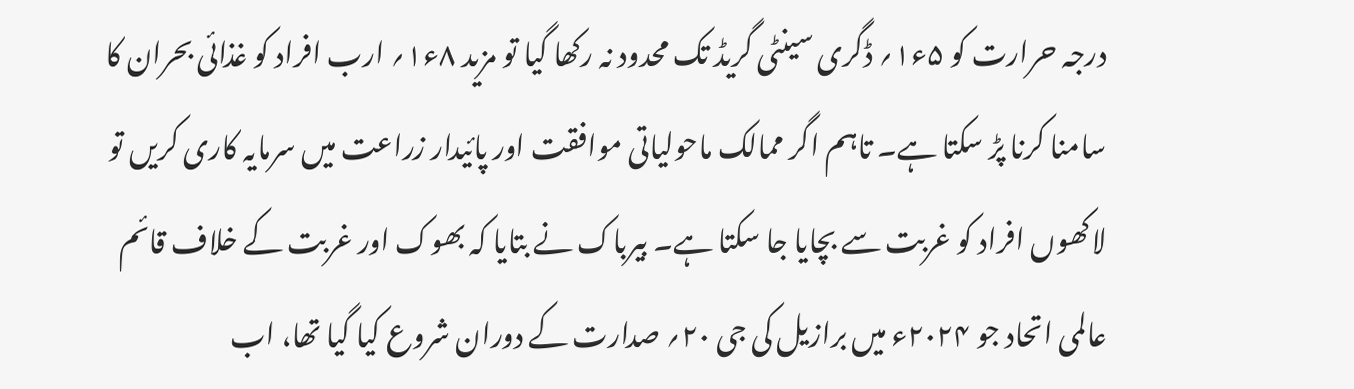درجہ حرارت کو ۵ء۱؍ ڈگری سینٹی گریڈ تک محدود نہ رکھا گیا تو مزید ۸ء۱؍ ارب افراد کو غذائی بحران کا سامنا کرنا پڑ سکتا ہے۔ تاہم اگر ممالک ماحولیاتی موافقت اور پائیدار زراعت میں سرمایہ کاری کریں تو لاکھوں افراد کو غربت سے بچایا جا سکتا ہے۔ بیرباک نے بتایا کہ بھوک اور غربت کے خلاف قائم عالمی اتحاد جو ۲۰۲۴ء میں برازیل کی جی ۲۰؍ صدارت کے دوران شروع کیا گیا تھا، اب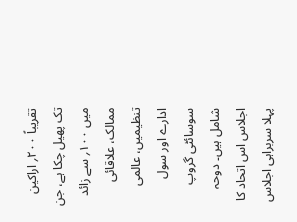تقریباً ۲۰۰؍ اراکین تک پھیل چکا ہے، جن میں ۱۰۰؍ سے زائد ممالک، علاقائی تنظیمیں، عالمی ادارے اور سول سوسائٹی گروپ شامل ہیں۔ دوحہ اجلاس اس اتحاد کا پہلا سربراہی اجلاس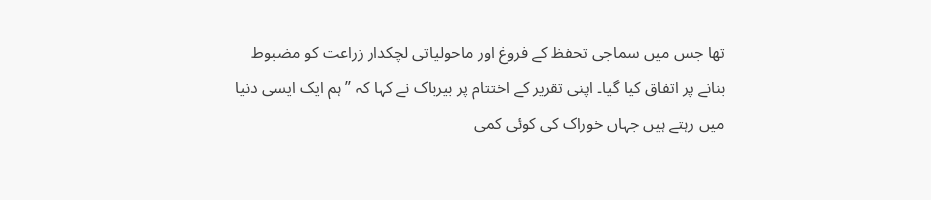تھا جس میں سماجی تحفظ کے فروغ اور ماحولیاتی لچکدار زراعت کو مضبوط بنانے پر اتفاق کیا گیا۔ اپنی تقریر کے اختتام پر بیرباک نے کہا کہ ’’ہم ایک ایسی دنیا میں رہتے ہیں جہاں خوراک کی کوئی کمی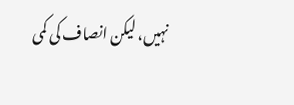نہیں، لیکن انصاف کی کمی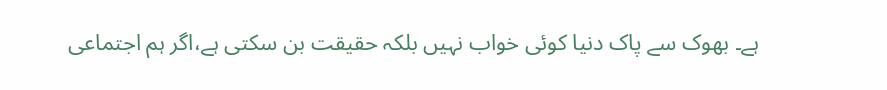ہے۔ بھوک سے پاک دنیا کوئی خواب نہیں بلکہ حقیقت بن سکتی ہے،اگر ہم اجتماعی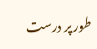طور پر درست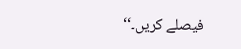فیصلے کریں۔‘‘